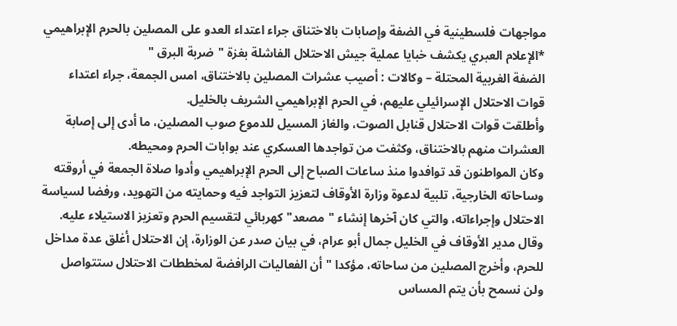مواجهات فلسطينية في الضفة وإصابات بالاختناق جراء اعتداء العدو على المصلين بالحرم الإبراهيمي
*الإعلام العبري يكشف خبايا عملية جيش الاحتلال الفاشلة بغزة "ضربة البرق "
الضفة الغربية المحتلة – وكالات : أصيب عشرات المصلين بالاختناق، امس الجمعة، جراء اعتداء قوات الاحتلال الإسرائيلي عليهم، في الحرم الإبراهيمي الشريف بالخليل.
وأطلقت قوات الاحتلال قنابل الصوت، والغاز المسيل للدموع صوب المصلين، ما أدى إلى إصابة العشرات منهم بالاختناق، وكثفت من تواجدها العسكري عند بوابات الحرم ومحيطه.
وكان المواطنون قد توافدوا منذ ساعات الصباح إلى الحرم الإبراهيمي وأدوا صلاة الجمعة في أروقته وساحاته الخارجية، تلبية لدعوة وزارة الأوقاف لتعزيز التواجد فيه وحمايته من التهويد، ورفضا لسياسة الاحتلال وإجراءاته، والتي كان آخرها إنشاء "مصعد" كهربائي لتقسيم الحرم وتعزيز الاستيلاء عليه.
وقال مدير الأوقاف في الخليل جمال أبو عرام، في بيان صدر عن الوزارة، إن الاحتلال أغلق عدة مداخل للحرم، وأخرج المصلين من ساحاته، مؤكدا "أن الفعاليات الرافضة لمخططات الاحتلال ستتواصل ولن نسمح بأن يتم المساس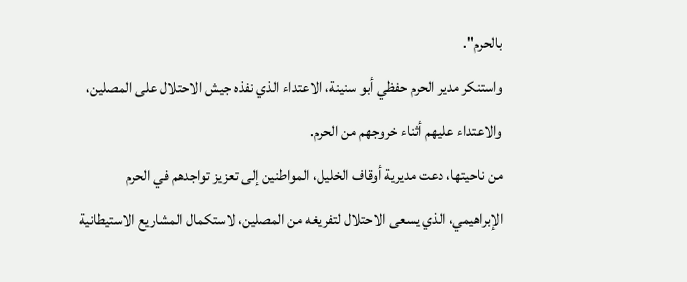بالحرم".
واستنكر مدير الحرم حفظي أبو سنينة، الاعتداء الذي نفذه جيش الاحتلال على المصلين، والاعتداء عليهم أثناء خروجهم من الحرم.
من ناحيتها، دعت مديرية أوقاف الخليل، المواطنين إلى تعزيز تواجدهم في الحرم الإبراهيمي، الذي يسعى الاحتلال لتفريغه من المصلين، لاستكمال المشاريع الاستيطانية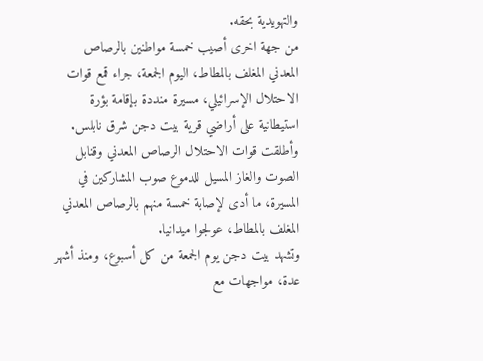والتهويدية بحقه.
من جهة اخرى أصيب خمسة مواطنين بالرصاص المعدني المغلف بالمطاط، اليوم الجمعة، جراء قمع قوات الاحتلال الإسرائيلي، مسيرة منددة بإقامة بؤرة استيطانية على أراضي قرية بيت دجن شرق نابلس.
وأطلقت قوات الاحتلال الرصاص المعدني وقنابل الصوت والغاز المسيل للدموع صوب المشاركين في المسيرة، ما أدى لإصابة خمسة منهم بالرصاص المعدني المغلف بالمطاط، عولجوا ميدانيا.
وتشهد بيت دجن يوم الجمعة من كل أسبوع، ومنذ أشهر عدة، مواجهات مع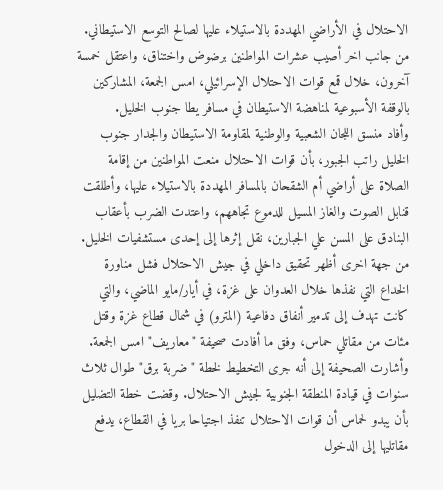الاحتلال في الأراضي المهددة بالاستيلاء عليها لصالح التوسع الاستيطاني.
من جانب اخر أصيب عشرات المواطنين برضوض واختناق، واعتقل خمسة آخرون، خلال قمع قوات الاحتلال الإسرائيلي، امس الجمعة، المشاركين بالوقفة الأسبوعية لمناهضة الاستيطان في مسافر يطا جنوب الخليل.
وأفاد منسق اللجان الشعبية والوطنية لمقاومة الاستيطان والجدار جنوب الخليل راتب الجبور، بأن قوات الاحتلال منعت المواطنين من إقامة الصلاة على أراضي أم الشقحان بالمسافر المهددة بالاستيلاء عليها، وأطلقت قنابل الصوت والغاز المسيل للدموع تجاههم، واعتدت الضرب بأعقاب البنادق على المسن علي الجبارين، نقل إثرها إلى إحدى مستشفيات الخليل.
من جهة اخرى أظهر تحقيق داخلي في جيش الاحتلال فشل مناورة الخداع التي نفذها خلال العدوان على غزة، في أيار/مايو الماضي، والتي كانت تهدف إلى تدمير أنفاق دفاعية (المترو) في شمال قطاع غزة وقتل مئات من مقاتلي حماس، وفق ما أفادت صحيفة "معاريف" امس الجمعة.
وأشارت الصحيفة إلى أنه جرى التخطيط لخطة "ضربة برق" طوال ثلاث سنوات في قيادة المنطقة الجنوبية لجيش الاحتلال. وقضت خطة التضليل بأن يبدو لحماس أن قوات الاحتلال تنفذ اجتياحا بريا في القطاع، يدفع مقاتليها إلى الدخول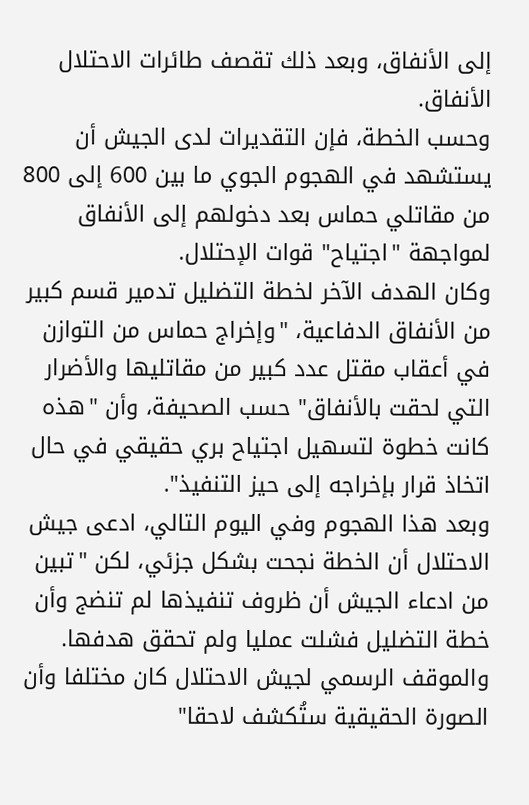إلى الأنفاق، وبعد ذلك تقصف طائرات الاحتلال الأنفاق.
وحسب الخطة، فإن التقديرات لدى الجيش أن يستشهد في الهجوم الجوي ما بين 600 إلى 800 من مقاتلي حماس بعد دخولهم إلى الأنفاق لمواجهة "اجتياح" قوات الإحتلال.
وكان الهدف الآخر لخطة التضليل تدمير قسم كبير من الأنفاق الدفاعية، "وإخراج حماس من التوازن في أعقاب مقتل عدد كبير من مقاتليها والأضرار التي لحقت بالأنفاق" حسب الصحيفة، وأن "هذه كانت خطوة لتسهيل اجتياح بري حقيقي في حال اتخاذ قرار بإخراجه إلى حيز التنفيذ".
وبعد هذا الهجوم وفي اليوم التالي، ادعى جيش الاحتلال أن الخطة نجحت بشكل جزئي، لكن "تبين من ادعاء الجيش أن ظروف تنفيذها لم تنضج وأن خطة التضليل فشلت عمليا ولم تحقق هدفها. والموقف الرسمي لجيش الاحتلال كان مختلفا وأن الصورة الحقيقية ستُكشف لاحقا"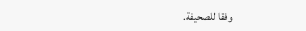وفقا للصحيفة.